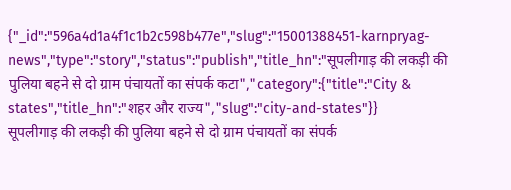{"_id":"596a4d1a4f1c1b2c598b477e","slug":"15001388451-karnpryag-news","type":"story","status":"publish","title_hn":"सूपलीगाड़ की लकड़ी की पुलिया बहने से दो ग्राम पंचायतों का संपर्क कटा","category":{"title":"City & states","title_hn":"शहर और राज्य","slug":"city-and-states"}}
सूपलीगाड़ की लकड़ी की पुलिया बहने से दो ग्राम पंचायतों का संपर्क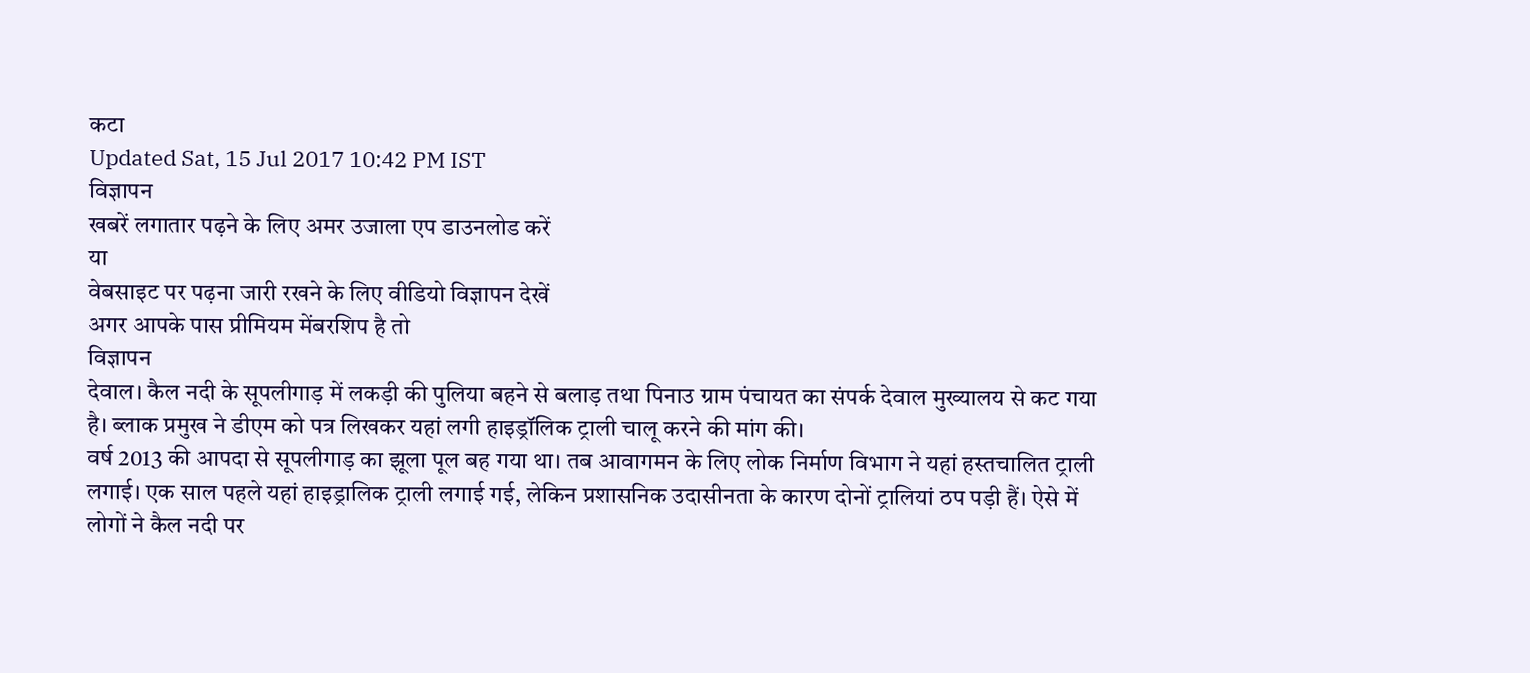कटा
Updated Sat, 15 Jul 2017 10:42 PM IST
विज्ञापन
खबरें लगातार पढ़ने के लिए अमर उजाला एप डाउनलोड करें
या
वेबसाइट पर पढ़ना जारी रखने के लिए वीडियो विज्ञापन देखें
अगर आपके पास प्रीमियम मेंबरशिप है तो
विज्ञापन
देवाल। कैल नदी के सूपलीगाड़ में लकड़ी की पुलिया बहने से बलाड़ तथा पिनाउ ग्राम पंचायत का संपर्क देवाल मुख्यालय से कट गया है। ब्लाक प्रमुख ने डीएम को पत्र लिखकर यहां लगी हाइड्रॉलिक ट्राली चालू करने की मांग की।
वर्ष 2013 की आपदा से सूपलीगाड़ का झूला पूल बह गया था। तब आवागमन के लिए लोक निर्माण विभाग ने यहां हस्तचालित ट्राली लगाई। एक साल पहले यहां हाइड्रालिक ट्राली लगाई गई, लेकिन प्रशासनिक उदासीनता के कारण दोनों ट्रालियां ठप पड़ी हैं। ऐसे में लोगों ने कैल नदी पर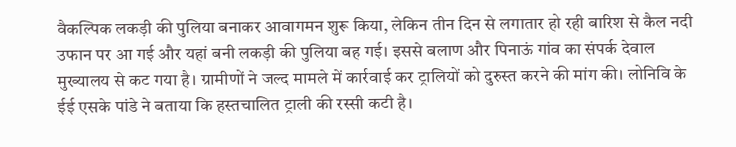वैकल्पिक लकड़ी की पुलिया बनाकर आवागमन शुरू किया, लेकिन तीन दिन से लगातार हो रही बारिश से कैल नदी उफान पर आ गई और यहां बनी लकड़ी की पुलिया बह गई। इससे बलाण और पिनाऊं गांव का संपर्क देवाल मुख्यालय से कट गया है। ग्रामीणों ने जल्द मामले में कार्रवाई कर ट्रालियों को दुरुस्त करने की मांग की। लोनिवि के ईई एसके पांडे ने बताया कि हस्तचालित ट्राली की रस्सी कटी है।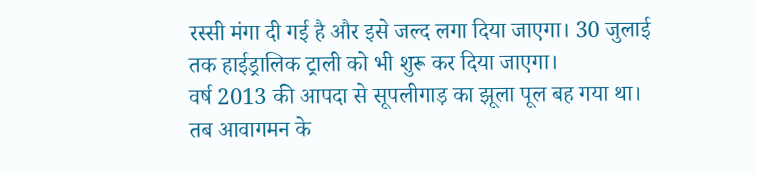रस्सी मंगा दी गई है और इसे जल्द लगा दिया जाएगा। 30 जुलाई तक हाईड्रालिक ट्राली को भी शुरू कर दिया जाएगा।
वर्ष 2013 की आपदा से सूपलीगाड़ का झूला पूल बह गया था। तब आवागमन के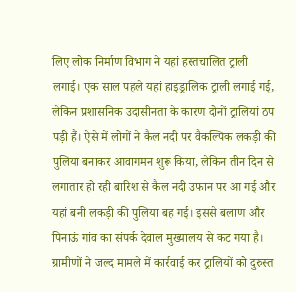लिए लोक निर्माण विभाग ने यहां हस्तचालित ट्राली लगाई। एक साल पहले यहां हाइड्रालिक ट्राली लगाई गई, लेकिन प्रशासनिक उदासीनता के कारण दोनों ट्रालियां ठप पड़ी हैं। ऐसे में लोगों ने कैल नदी पर वैकल्पिक लकड़ी की पुलिया बनाकर आवागमन शुरू किया, लेकिन तीन दिन से लगातार हो रही बारिश से कैल नदी उफान पर आ गई और यहां बनी लकड़ी की पुलिया बह गई। इससे बलाण और पिनाऊं गांव का संपर्क देवाल मुख्यालय से कट गया है। ग्रामीणों ने जल्द मामले में कार्रवाई कर ट्रालियों को दुरुस्त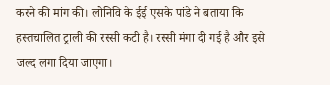करने की मांग की। लोनिवि के ईई एसके पांडे ने बताया कि हस्तचालित ट्राली की रस्सी कटी है। रस्सी मंगा दी गई है और इसे जल्द लगा दिया जाएगा।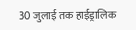30 जुलाई तक हाईड्रालिक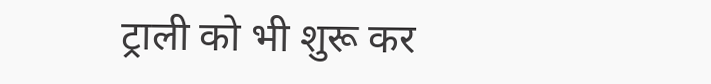ट्राली को भी शुरू कर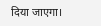दिया जाएगा।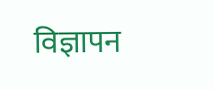विज्ञापन